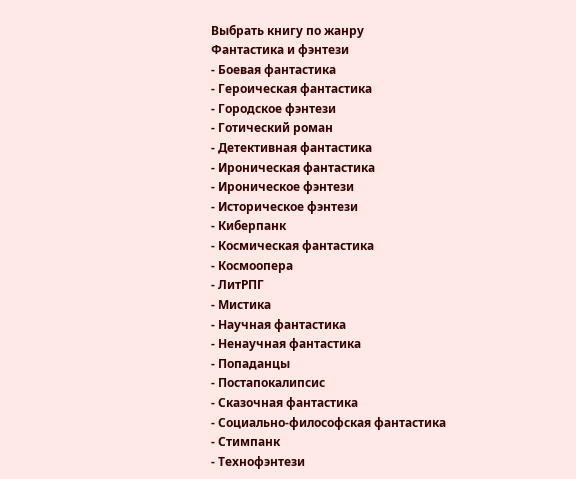Выбрать книгу по жанру
Фантастика и фэнтези
- Боевая фантастика
- Героическая фантастика
- Городское фэнтези
- Готический роман
- Детективная фантастика
- Ироническая фантастика
- Ироническое фэнтези
- Историческое фэнтези
- Киберпанк
- Космическая фантастика
- Космоопера
- ЛитРПГ
- Мистика
- Научная фантастика
- Ненаучная фантастика
- Попаданцы
- Постапокалипсис
- Сказочная фантастика
- Социально-философская фантастика
- Стимпанк
- Технофэнтези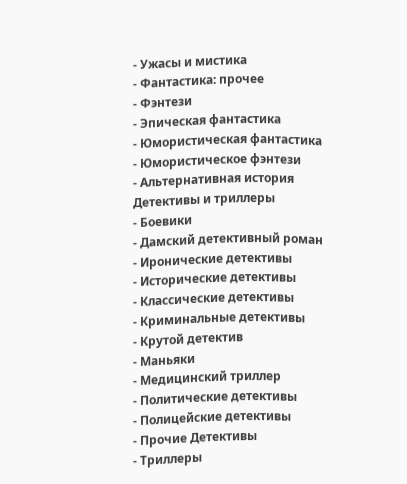- Ужасы и мистика
- Фантастика: прочее
- Фэнтези
- Эпическая фантастика
- Юмористическая фантастика
- Юмористическое фэнтези
- Альтернативная история
Детективы и триллеры
- Боевики
- Дамский детективный роман
- Иронические детективы
- Исторические детективы
- Классические детективы
- Криминальные детективы
- Крутой детектив
- Маньяки
- Медицинский триллер
- Политические детективы
- Полицейские детективы
- Прочие Детективы
- Триллеры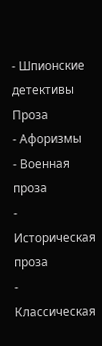- Шпионские детективы
Проза
- Афоризмы
- Военная проза
- Историческая проза
- Классическая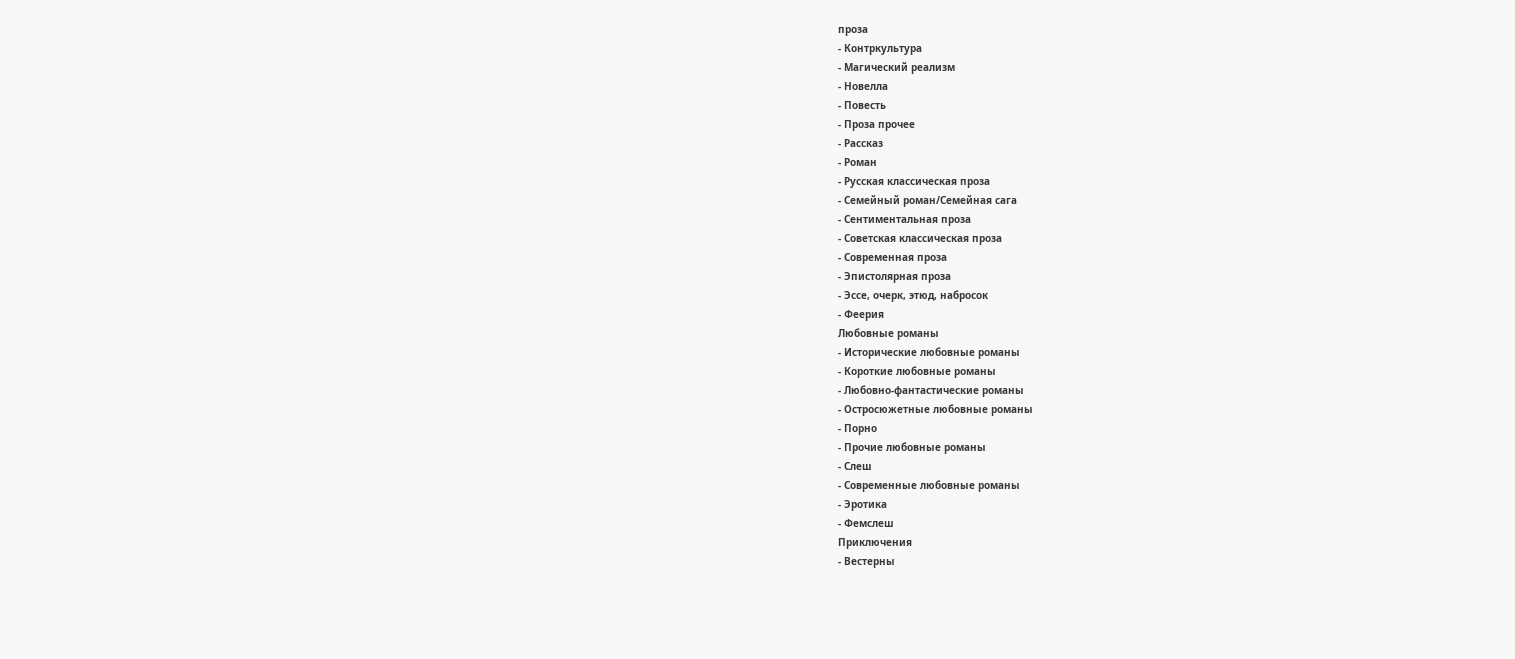проза
- Контркультура
- Магический реализм
- Новелла
- Повесть
- Проза прочее
- Рассказ
- Роман
- Русская классическая проза
- Семейный роман/Семейная сага
- Сентиментальная проза
- Советская классическая проза
- Современная проза
- Эпистолярная проза
- Эссе, очерк, этюд, набросок
- Феерия
Любовные романы
- Исторические любовные романы
- Короткие любовные романы
- Любовно-фантастические романы
- Остросюжетные любовные романы
- Порно
- Прочие любовные романы
- Слеш
- Современные любовные романы
- Эротика
- Фемслеш
Приключения
- Вестерны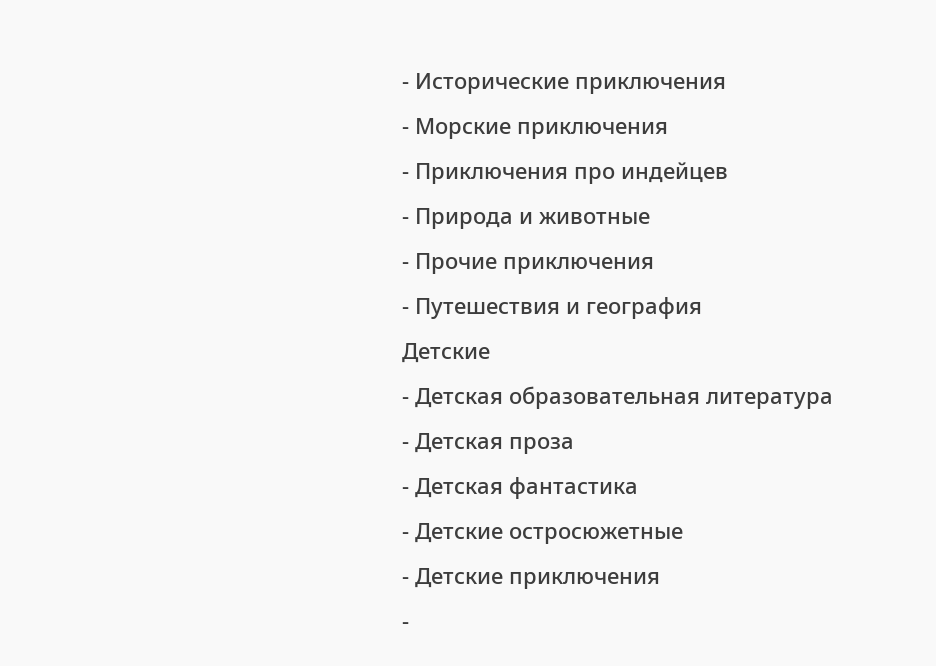- Исторические приключения
- Морские приключения
- Приключения про индейцев
- Природа и животные
- Прочие приключения
- Путешествия и география
Детские
- Детская образовательная литература
- Детская проза
- Детская фантастика
- Детские остросюжетные
- Детские приключения
-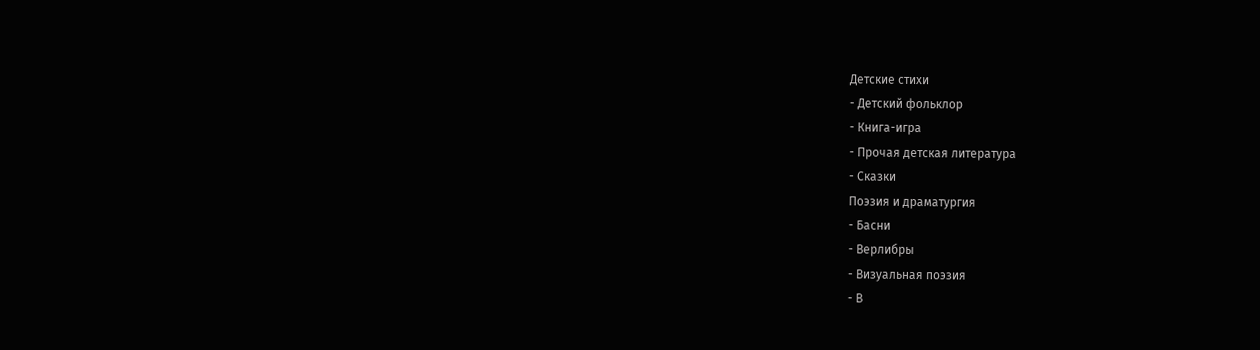Детские стихи
- Детский фольклор
- Книга-игра
- Прочая детская литература
- Сказки
Поэзия и драматургия
- Басни
- Верлибры
- Визуальная поэзия
- В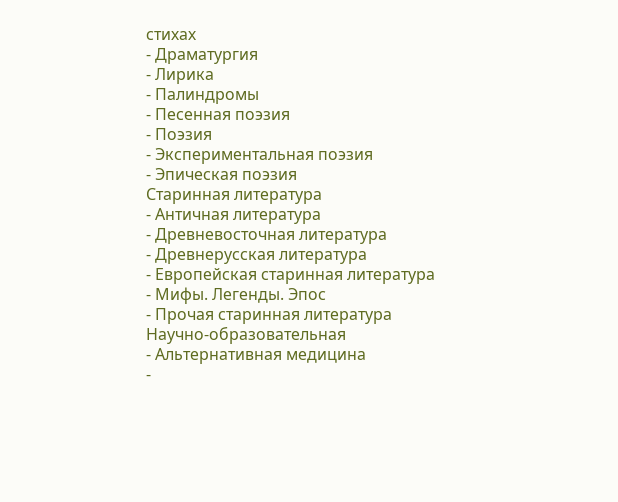стихах
- Драматургия
- Лирика
- Палиндромы
- Песенная поэзия
- Поэзия
- Экспериментальная поэзия
- Эпическая поэзия
Старинная литература
- Античная литература
- Древневосточная литература
- Древнерусская литература
- Европейская старинная литература
- Мифы. Легенды. Эпос
- Прочая старинная литература
Научно-образовательная
- Альтернативная медицина
-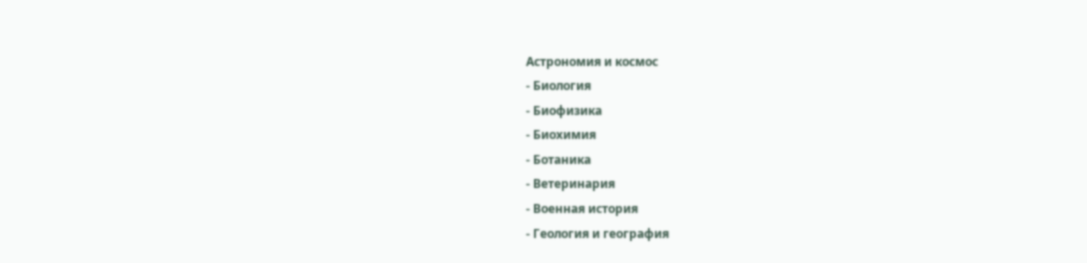Астрономия и космос
- Биология
- Биофизика
- Биохимия
- Ботаника
- Ветеринария
- Военная история
- Геология и география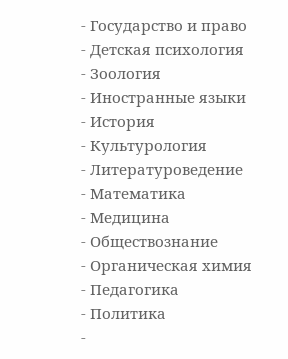- Государство и право
- Детская психология
- Зоология
- Иностранные языки
- История
- Культурология
- Литературоведение
- Математика
- Медицина
- Обществознание
- Органическая химия
- Педагогика
- Политика
-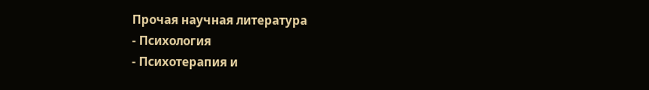Прочая научная литература
- Психология
- Психотерапия и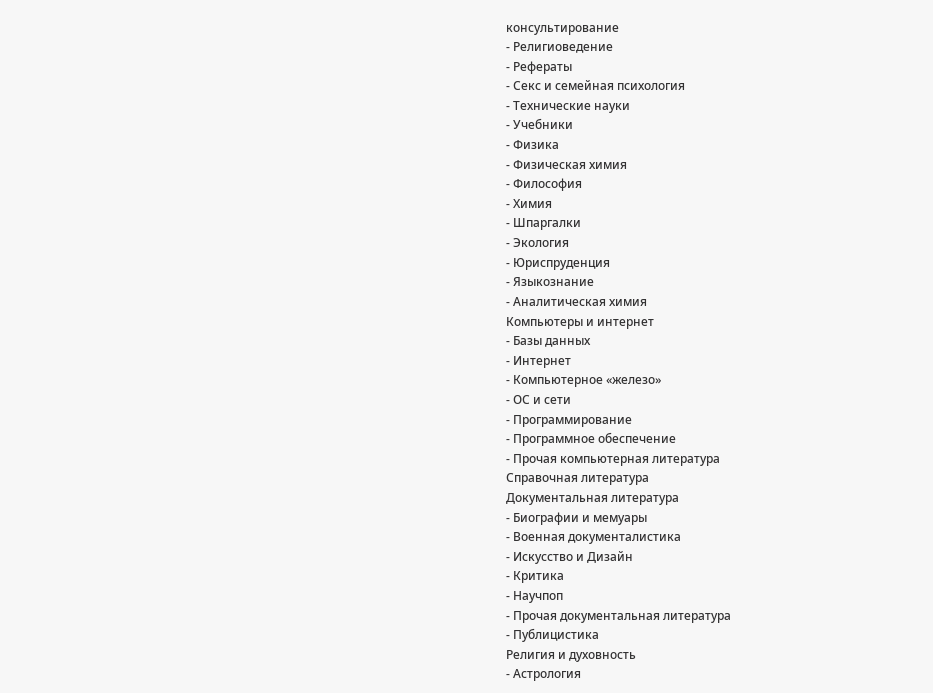консультирование
- Религиоведение
- Рефераты
- Секс и семейная психология
- Технические науки
- Учебники
- Физика
- Физическая химия
- Философия
- Химия
- Шпаргалки
- Экология
- Юриспруденция
- Языкознание
- Аналитическая химия
Компьютеры и интернет
- Базы данных
- Интернет
- Компьютерное «железо»
- ОС и сети
- Программирование
- Программное обеспечение
- Прочая компьютерная литература
Справочная литература
Документальная литература
- Биографии и мемуары
- Военная документалистика
- Искусство и Дизайн
- Критика
- Научпоп
- Прочая документальная литература
- Публицистика
Религия и духовность
- Астрология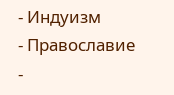- Индуизм
- Православие
-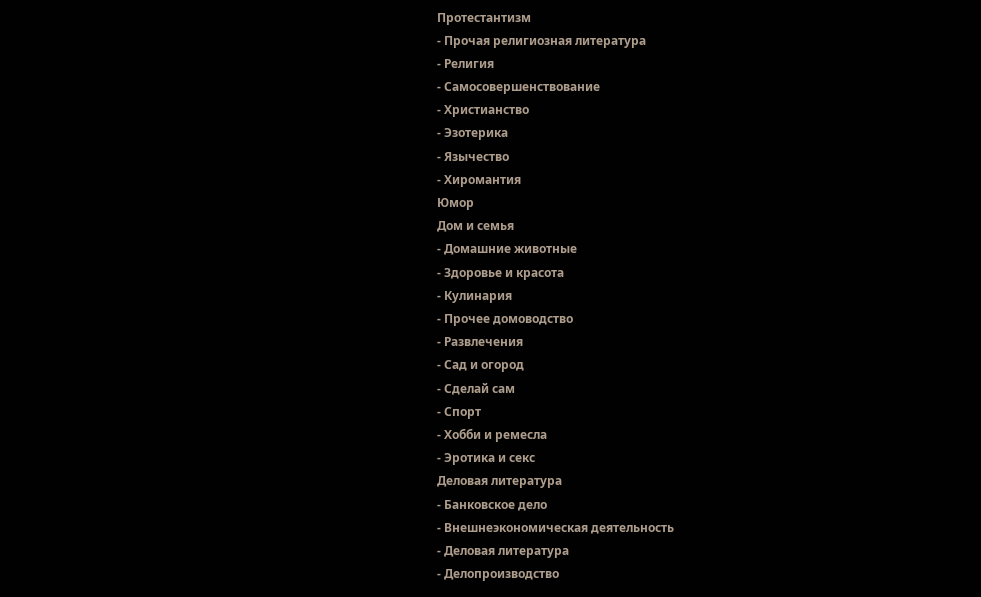Протестантизм
- Прочая религиозная литература
- Религия
- Самосовершенствование
- Христианство
- Эзотерика
- Язычество
- Хиромантия
Юмор
Дом и семья
- Домашние животные
- Здоровье и красота
- Кулинария
- Прочее домоводство
- Развлечения
- Сад и огород
- Сделай сам
- Спорт
- Хобби и ремесла
- Эротика и секс
Деловая литература
- Банковское дело
- Внешнеэкономическая деятельность
- Деловая литература
- Делопроизводство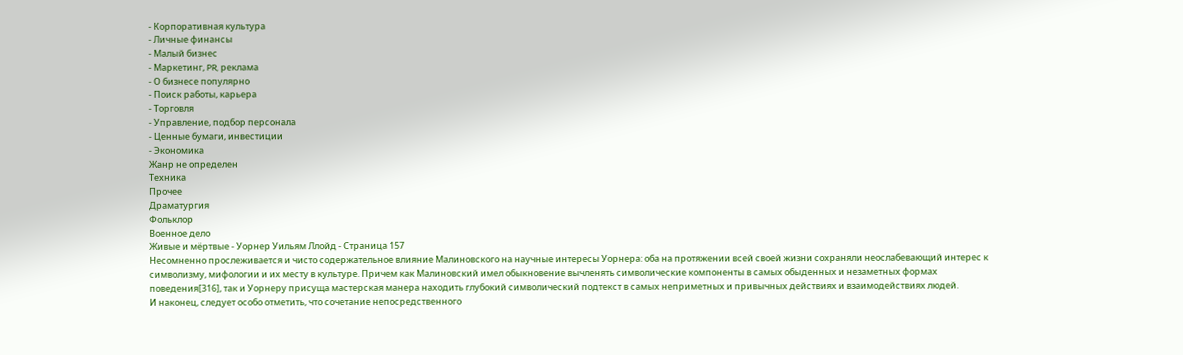- Корпоративная культура
- Личные финансы
- Малый бизнес
- Маркетинг, PR, реклама
- О бизнесе популярно
- Поиск работы, карьера
- Торговля
- Управление, подбор персонала
- Ценные бумаги, инвестиции
- Экономика
Жанр не определен
Техника
Прочее
Драматургия
Фольклор
Военное дело
Живые и мёртвые - Уорнер Уильям Ллойд - Страница 157
Несомненно прослеживается и чисто содержательное влияние Малиновского на научные интересы Уорнера: оба на протяжении всей своей жизни сохраняли неослабевающий интерес к символизму, мифологии и их месту в культуре. Причем как Малиновский имел обыкновение вычленять символические компоненты в самых обыденных и незаметных формах поведения[316], так и Уорнеру присуща мастерская манера находить глубокий символический подтекст в самых неприметных и привычных действиях и взаимодействиях людей.
И наконец, следует особо отметить, что сочетание непосредственного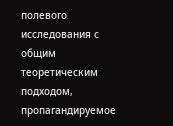полевого исследования с общим теоретическим подходом, пропагандируемое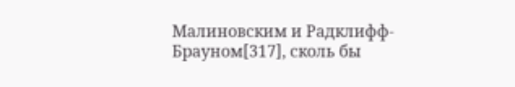Малиновским и Радклифф-Брауном[317], сколь бы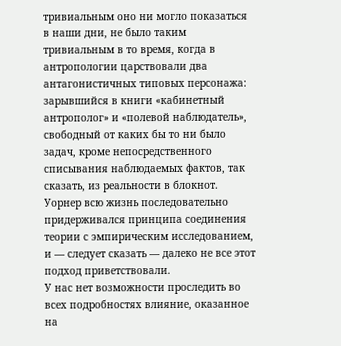тривиальным оно ни могло показаться в наши дни, не было таким тривиальным в то время, когда в антропологии царствовали два антагонистичных типовых персонажа: зарывшийся в книги «кабинетный антрополог» и «полевой наблюдатель», свободный от каких бы то ни было задач, кроме непосредственного списывания наблюдаемых фактов, так сказать, из реальности в блокнот. Уорнер всю жизнь последовательно придерживался принципа соединения теории с эмпирическим исследованием, и — следует сказать — далеко не все этот подход приветствовали.
У нас нет возможности проследить во всех подробностях влияние, оказанное на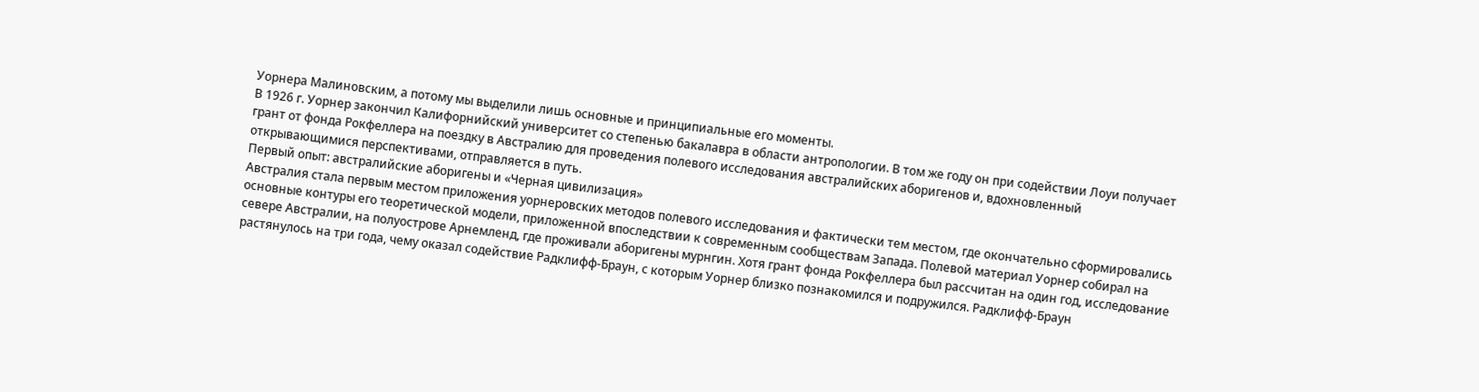Уорнера Малиновским, а потому мы выделили лишь основные и принципиальные его моменты.
В 1926 г. Уорнер закончил Калифорнийский университет со степенью бакалавра в области антропологии. В том же году он при содействии Лоуи получает грант от фонда Рокфеллера на поездку в Австралию для проведения полевого исследования австралийских аборигенов и, вдохновленный открывающимися перспективами, отправляется в путь.
Первый опыт: австралийские аборигены и «Черная цивилизация»
Австралия стала первым местом приложения уорнеровских методов полевого исследования и фактически тем местом, где окончательно сформировались основные контуры его теоретической модели, приложенной впоследствии к современным сообществам Запада. Полевой материал Уорнер собирал на севере Австралии, на полуострове Арнемленд, где проживали аборигены мурнгин. Хотя грант фонда Рокфеллера был рассчитан на один год, исследование растянулось на три года, чему оказал содействие Радклифф-Браун, с которым Уорнер близко познакомился и подружился. Радклифф-Браун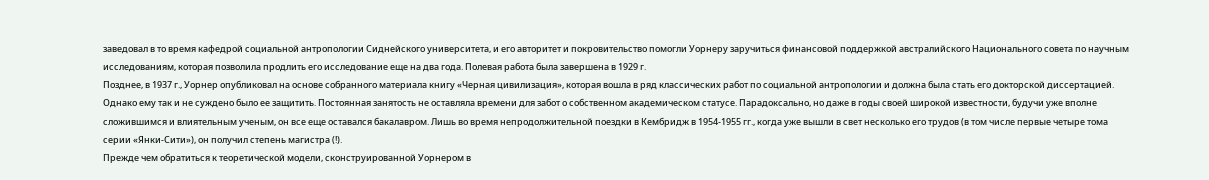заведовал в то время кафедрой социальной антропологии Сиднейского университета, и его авторитет и покровительство помогли Уорнеру заручиться финансовой поддержкой австралийского Национального совета по научным исследованиям, которая позволила продлить его исследование еще на два года. Полевая работа была завершена в 1929 г.
Позднее, в 1937 г., Уорнер опубликовал на основе собранного материала книгу «Черная цивилизация», которая вошла в ряд классических работ по социальной антропологии и должна была стать его докторской диссертацией. Однако ему так и не суждено было ее защитить. Постоянная занятость не оставляла времени для забот о собственном академическом статусе. Парадоксально, но даже в годы своей широкой известности, будучи уже вполне сложившимся и влиятельным ученым, он все еще оставался бакалавром. Лишь во время непродолжительной поездки в Кембридж в 1954-1955 гг., когда уже вышли в свет несколько его трудов (в том числе первые четыре тома серии «Янки-Сити»), он получил степень магистра (!).
Прежде чем обратиться к теоретической модели, сконструированной Уорнером в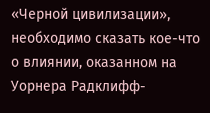«Черной цивилизации», необходимо сказать кое-что о влиянии, оказанном на Уорнера Радклифф-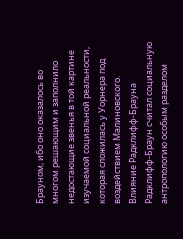Брауном, ибо оно оказалось во многом решающим и заполнило недостающие звенья в той картине изучаемой социальной реальности, которая сложилась у Уорнера под воздействием Малиновского.
Влияние Радклифф-Брауна
Радклифф-Браун считал социальную антропологию особым разделом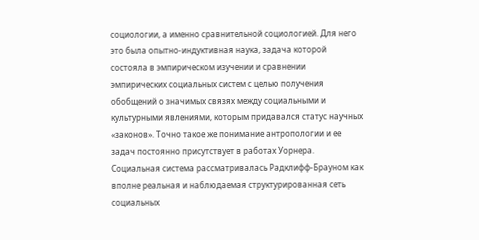социологии, а именно сравнительной социологией. Для него это была опытно-индуктивная наука, задача которой состояла в эмпирическом изучении и сравнении эмпирических социальных систем с целью получения обобщений о значимых связях между социальными и культурными явлениями, которым придавался статус научных «законов». Точно такое же понимание антропологии и ее задач постоянно присутствует в работах Уорнера.
Социальная система рассматривалась Радклифф-Брауном как вполне реальная и наблюдаемая структурированная сеть социальных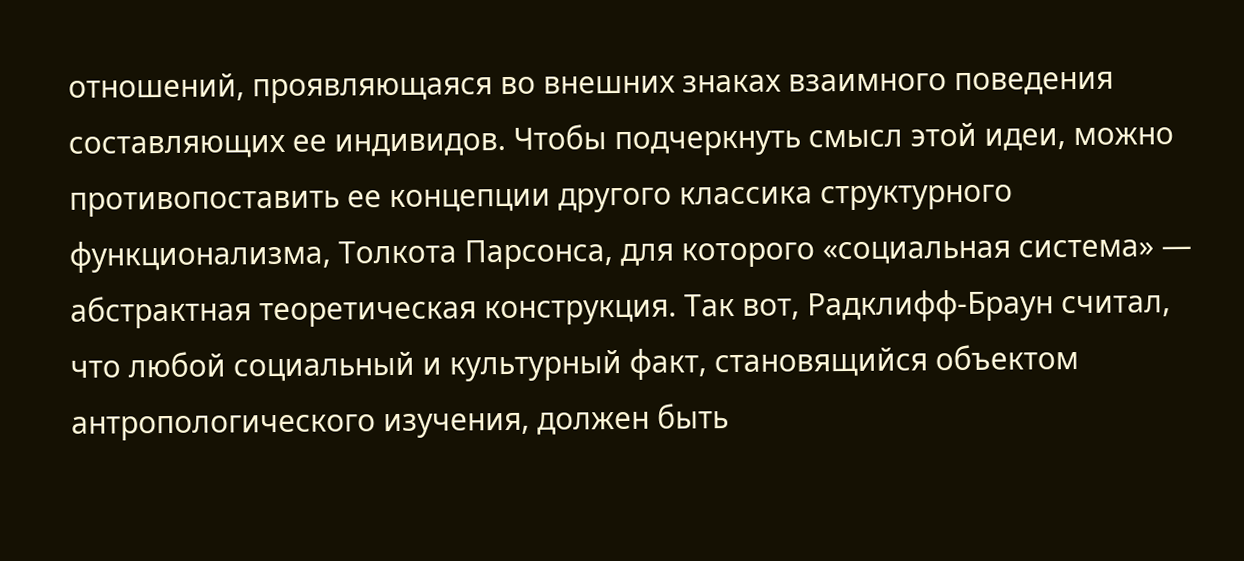отношений, проявляющаяся во внешних знаках взаимного поведения составляющих ее индивидов. Чтобы подчеркнуть смысл этой идеи, можно противопоставить ее концепции другого классика структурного функционализма, Толкота Парсонса, для которого «социальная система» — абстрактная теоретическая конструкция. Так вот, Радклифф-Браун считал, что любой социальный и культурный факт, становящийся объектом антропологического изучения, должен быть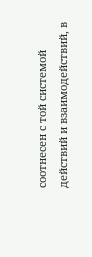соотнесен с той системой действий и взаимодействий, в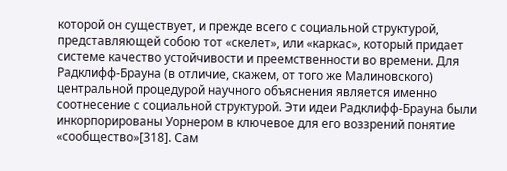которой он существует, и прежде всего с социальной структурой, представляющей собою тот «скелет», или «каркас», который придает системе качество устойчивости и преемственности во времени. Для Радклифф-Брауна (в отличие, скажем, от того же Малиновского) центральной процедурой научного объяснения является именно соотнесение с социальной структурой. Эти идеи Радклифф-Брауна были инкорпорированы Уорнером в ключевое для его воззрений понятие «сообщество»[318]. Сам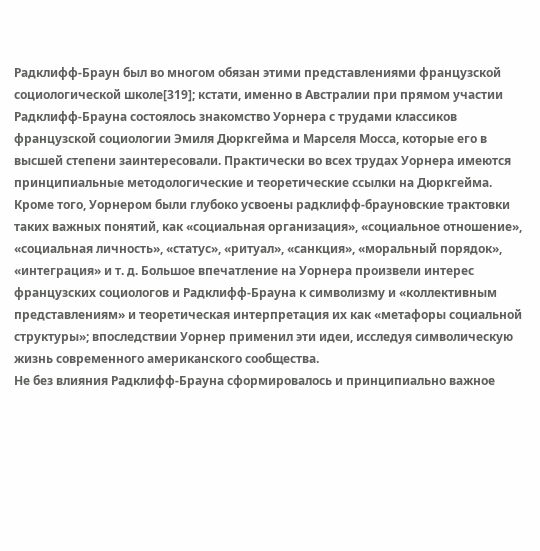Радклифф-Браун был во многом обязан этими представлениями французской социологической школе[319]; кстати, именно в Австралии при прямом участии Радклифф-Брауна состоялось знакомство Уорнера с трудами классиков французской социологии Эмиля Дюркгейма и Марселя Мосса, которые его в высшей степени заинтересовали. Практически во всех трудах Уорнера имеются принципиальные методологические и теоретические ссылки на Дюркгейма.
Кроме того, Уорнером были глубоко усвоены радклифф-брауновские трактовки таких важных понятий, как «социальная организация», «социальное отношение», «социальная личность», «статус», «ритуал», «санкция», «моральный порядок», «интеграция» и т. д. Большое впечатление на Уорнера произвели интерес французских социологов и Радклифф-Брауна к символизму и «коллективным представлениям» и теоретическая интерпретация их как «метафоры социальной структуры»; впоследствии Уорнер применил эти идеи, исследуя символическую жизнь современного американского сообщества.
Не без влияния Радклифф-Брауна сформировалось и принципиально важное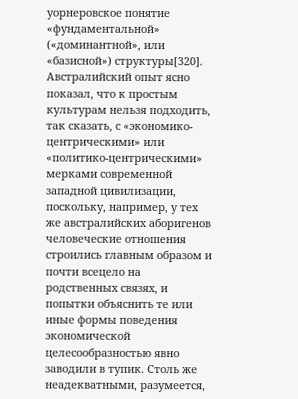уорнеровское понятие «фундаментальной» («доминантной», или «базисной») структуры[320]. Австралийский опыт ясно показал, что к простым культурам нельзя подходить, так сказать, с «экономико-центрическими» или «политико-центрическими» мерками современной западной цивилизации, поскольку, например, у тех же австралийских аборигенов человеческие отношения строились главным образом и почти всецело на родственных связях, и попытки объяснить те или иные формы поведения экономической целесообразностью явно заводили в тупик. Столь же неадекватными, разумеется,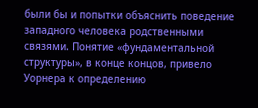были бы и попытки объяснить поведение западного человека родственными связями. Понятие «фундаментальной структуры», в конце концов, привело Уорнера к определению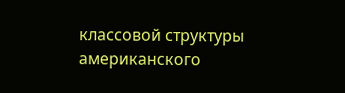классовой структуры американского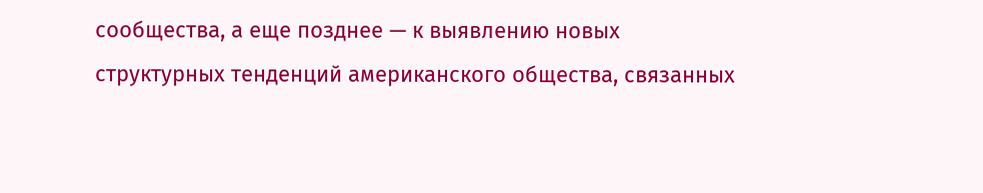сообщества, а еще позднее — к выявлению новых структурных тенденций американского общества, связанных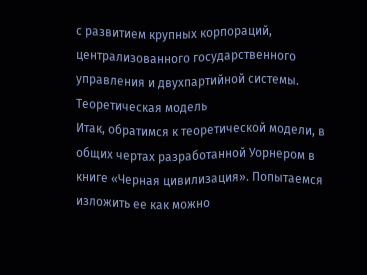с развитием крупных корпораций, централизованного государственного управления и двухпартийной системы.
Теоретическая модель
Итак, обратимся к теоретической модели, в общих чертах разработанной Уорнером в книге «Черная цивилизация». Попытаемся изложить ее как можно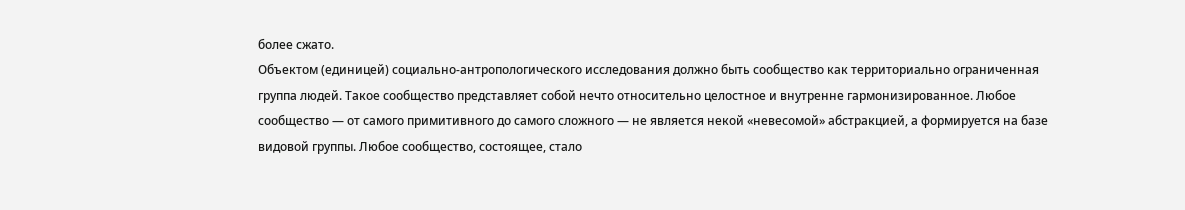более сжато.
Объектом (единицей) социально-антропологического исследования должно быть сообщество как территориально ограниченная группа людей. Такое сообщество представляет собой нечто относительно целостное и внутренне гармонизированное. Любое сообщество — от самого примитивного до самого сложного — не является некой «невесомой» абстракцией, а формируется на базе видовой группы. Любое сообщество, состоящее, стало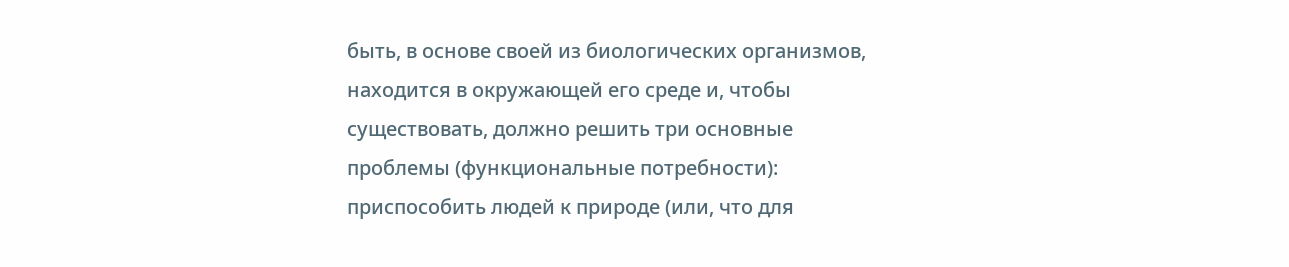быть, в основе своей из биологических организмов, находится в окружающей его среде и, чтобы существовать, должно решить три основные проблемы (функциональные потребности): приспособить людей к природе (или, что для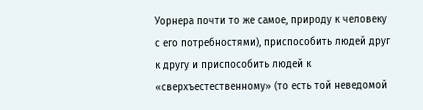Уорнера почти то же самое, природу к человеку с его потребностями), приспособить людей друг к другу и приспособить людей к «сверхъестественному» (то есть той неведомой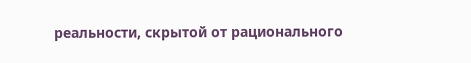реальности, скрытой от рационального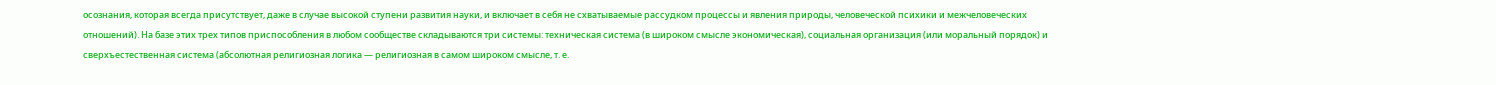осознания, которая всегда присутствует, даже в случае высокой ступени развития науки, и включает в себя не схватываемые рассудком процессы и явления природы, человеческой психики и межчеловеческих отношений). На базе этих трех типов приспособления в любом сообществе складываются три системы: техническая система (в широком смысле экономическая), социальная организация (или моральный порядок) и сверхъестественная система (абсолютная религиозная логика — религиозная в самом широком смысле, т. е.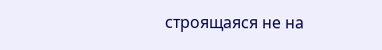строящаяся не на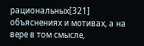рациональных[321] объяснениях и мотивах, а на вере в том смысле,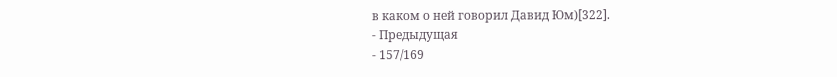в каком о ней говорил Давид Юм)[322].
- Предыдущая
- 157/169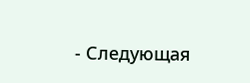- Следующая